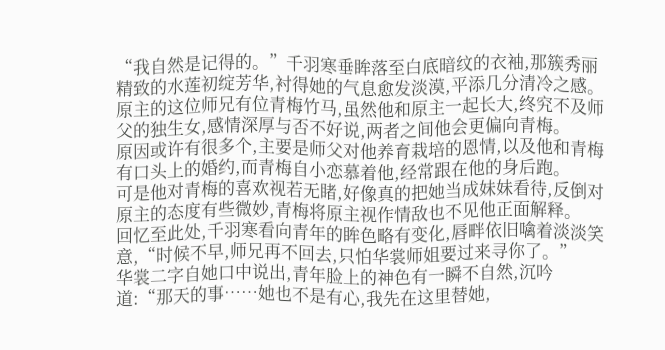“我自然是记得的。”千羽寒垂眸落至白底暗纹的衣袖,那簇秀丽精致的水莲初绽芳华,衬得她的气息愈发淡漠,平添几分清冷之感。
原主的这位师兄有位青梅竹马,虽然他和原主一起长大,终究不及师父的独生女,感情深厚与否不好说,两者之间他会更偏向青梅。
原因或许有很多个,主要是师父对他养育栽培的恩情,以及他和青梅有口头上的婚约,而青梅自小恋慕着他,经常跟在他的身后跑。
可是他对青梅的喜欢视若无睹,好像真的把她当成妹妹看待,反倒对原主的态度有些微妙,青梅将原主视作情敌也不见他正面解释。
回忆至此处,千羽寒看向青年的眸色略有变化,唇畔依旧噙着淡淡笑意,“时候不早,师兄再不回去,只怕华裳师姐要过来寻你了。”
华裳二字自她口中说出,青年脸上的神色有一瞬不自然,沉吟道:“那天的事……她也不是有心,我先在这里替她,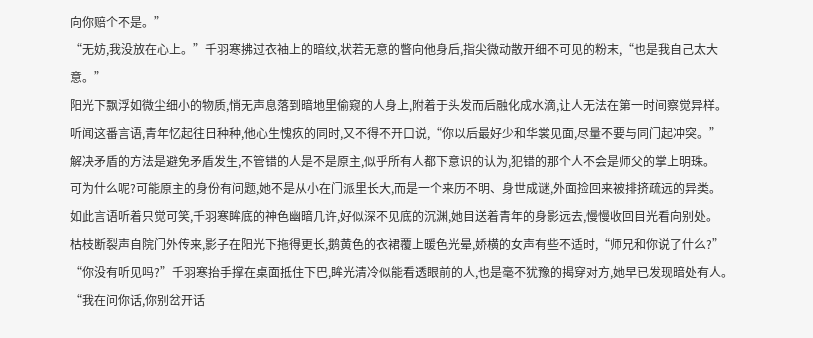向你赔个不是。”
“无妨,我没放在心上。”千羽寒拂过衣袖上的暗纹,状若无意的瞥向他身后,指尖微动散开细不可见的粉末,“也是我自己太大意。”
阳光下飘浮如微尘细小的物质,悄无声息落到暗地里偷窥的人身上,附着于头发而后融化成水滴,让人无法在第一时间察觉异样。
听闻这番言语,青年忆起往日种种,他心生愧疚的同时,又不得不开口说,“你以后最好少和华裳见面,尽量不要与同门起冲突。”
解决矛盾的方法是避免矛盾发生,不管错的人是不是原主,似乎所有人都下意识的认为,犯错的那个人不会是师父的掌上明珠。
可为什么呢?可能原主的身份有问题,她不是从小在门派里长大,而是一个来历不明、身世成谜,外面捡回来被排挤疏远的异类。
如此言语听着只觉可笑,千羽寒眸底的神色幽暗几许,好似深不见底的沉渊,她目送着青年的身影远去,慢慢收回目光看向别处。
枯枝断裂声自院门外传来,影子在阳光下拖得更长,鹅黄色的衣裙覆上暖色光晕,娇横的女声有些不适时,“师兄和你说了什么?”
“你没有听见吗?”千羽寒抬手撑在桌面抵住下巴,眸光清冷似能看透眼前的人,也是毫不犹豫的揭穿对方,她早已发现暗处有人。
“我在问你话,你别岔开话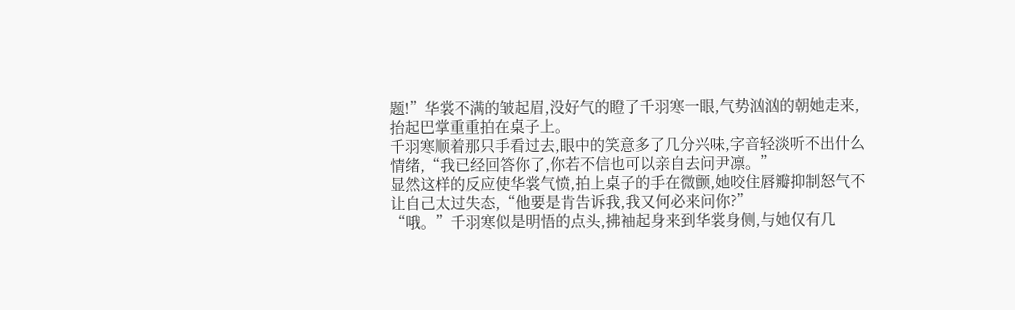题!”华裳不满的皱起眉,没好气的瞪了千羽寒一眼,气势汹汹的朝她走来,抬起巴掌重重拍在桌子上。
千羽寒顺着那只手看过去,眼中的笑意多了几分兴味,字音轻淡听不出什么情绪,“我已经回答你了,你若不信也可以亲自去问尹凛。”
显然这样的反应使华裳气愤,拍上桌子的手在微颤,她咬住唇瓣抑制怒气不让自己太过失态,“他要是肯告诉我,我又何必来问你?”
“哦。”千羽寒似是明悟的点头,拂袖起身来到华裳身侧,与她仅有几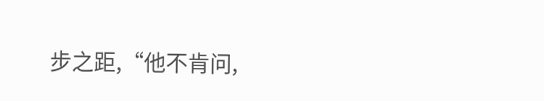步之距,“他不肯问,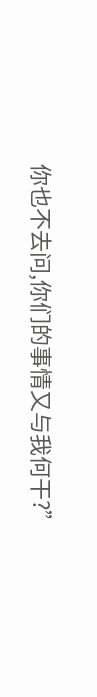你也不去问,你们的事情又与我何干?”